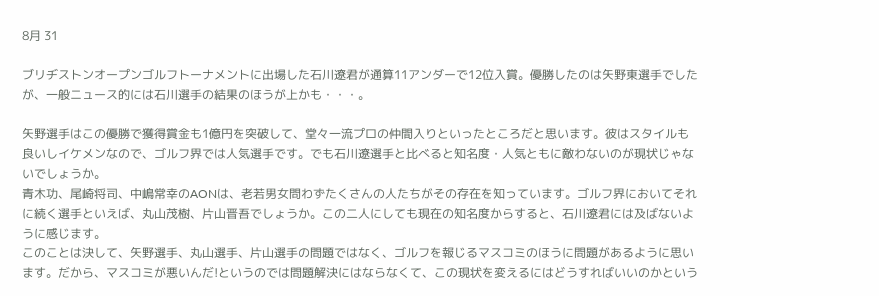8月 31

ブリヂストンオープンゴルフトーナメントに出場した石川遼君が通算11アンダーで12位入賞。優勝したのは矢野東選手でしたが、一般ニュース的には石川選手の結果のほうが上かも・・・。

矢野選手はこの優勝で獲得賞金も1億円を突破して、堂々一流プロの仲間入りといったところだと思います。彼はスタイルも良いしイケメンなので、ゴルフ界では人気選手です。でも石川遼選手と比べると知名度・人気ともに敵わないのが現状じゃないでしょうか。
青木功、尾崎将司、中嶋常幸のAONは、老若男女問わずたくさんの人たちがその存在を知っています。ゴルフ界においてそれに続く選手といえば、丸山茂樹、片山晋吾でしょうか。この二人にしても現在の知名度からすると、石川遼君には及ばないように感じます。
このことは決して、矢野選手、丸山選手、片山選手の問題ではなく、ゴルフを報じるマスコミのほうに問題があるように思います。だから、マスコミが悪いんだ!というのでは問題解決にはならなくて、この現状を変えるにはどうすればいいのかという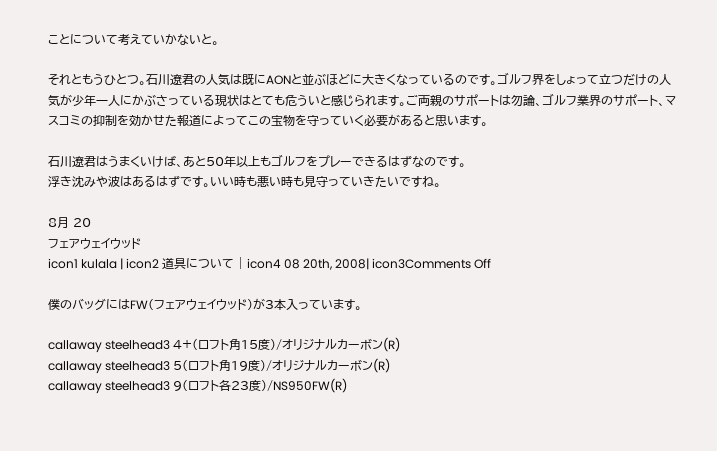ことについて考えていかないと。

それともうひとつ。石川遼君の人気は既にAONと並ぶほどに大きくなっているのです。ゴルフ界をしょって立つだけの人気が少年一人にかぶさっている現状はとても危ういと感じられます。ご両親のサポートは勿論、ゴルフ業界のサポート、マスコミの抑制を効かせた報道によってこの宝物を守っていく必要があると思います。

石川遼君はうまくいけば、あと50年以上もゴルフをプレーできるはずなのです。
浮き沈みや波はあるはずです。いい時も悪い時も見守っていきたいですね。

8月 20
フェアウェイウッド
icon1 kulala | icon2 道具について | icon4 08 20th, 2008| icon3Comments Off

僕のバッグにはFW(フェアウェイウッド)が3本入っています。

callaway steelhead3 4+(ロフト角15度)/オリジナルカーボン(R)
callaway steelhead3 5(ロフト角19度)/オリジナルカーボン(R)
callaway steelhead3 9(ロフト各23度)/NS950FW(R)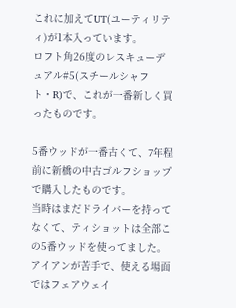これに加えてUT(ユーティリティ)が1本入っています。
ロフト角26度のレスキューデュアル#5(スチールシャフト・R)で、これが一番新しく買ったものです。

5番ウッドが一番古くて、7年程前に新橋の中古ゴルフショップで購入したものです。
当時はまだドライバーを持ってなくて、ティショットは全部この5番ウッドを使ってました。
アイアンが苦手で、使える場面ではフェアウェイ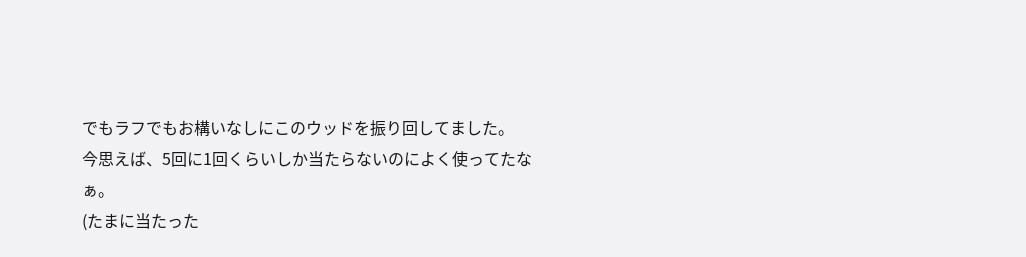でもラフでもお構いなしにこのウッドを振り回してました。
今思えば、5回に1回くらいしか当たらないのによく使ってたなぁ。
(たまに当たった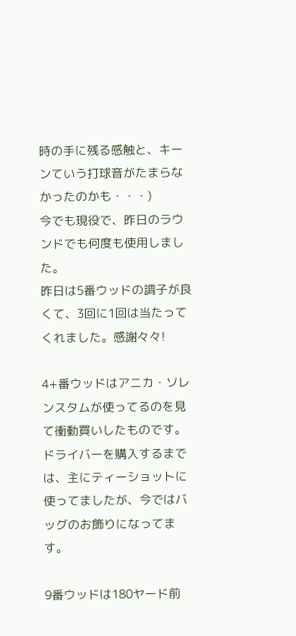時の手に残る感触と、キーンていう打球音がたまらなかったのかも・・・)
今でも現役で、昨日のラウンドでも何度も使用しました。
昨日は5番ウッドの調子が良くて、3回に1回は当たってくれました。感謝々々!

4+番ウッドはアニカ・ソレンスタムが使ってるのを見て衝動買いしたものです。
ドライバーを購入するまでは、主にティーショットに使ってましたが、今ではバッグのお飾りになってます。

9番ウッドは180ヤード前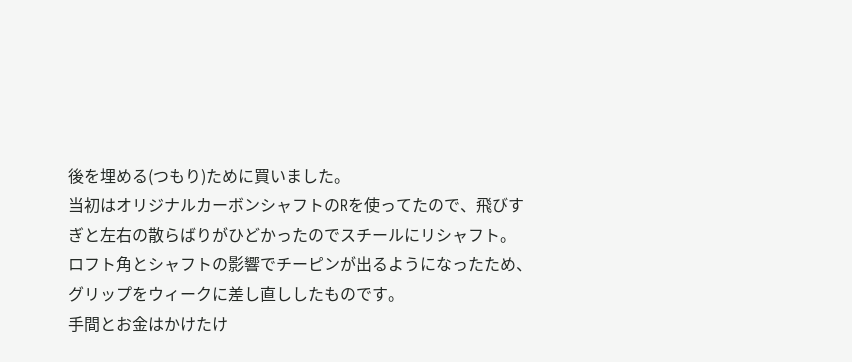後を埋める(つもり)ために買いました。
当初はオリジナルカーボンシャフトのRを使ってたので、飛びすぎと左右の散らばりがひどかったのでスチールにリシャフト。
ロフト角とシャフトの影響でチーピンが出るようになったため、グリップをウィークに差し直ししたものです。
手間とお金はかけたけ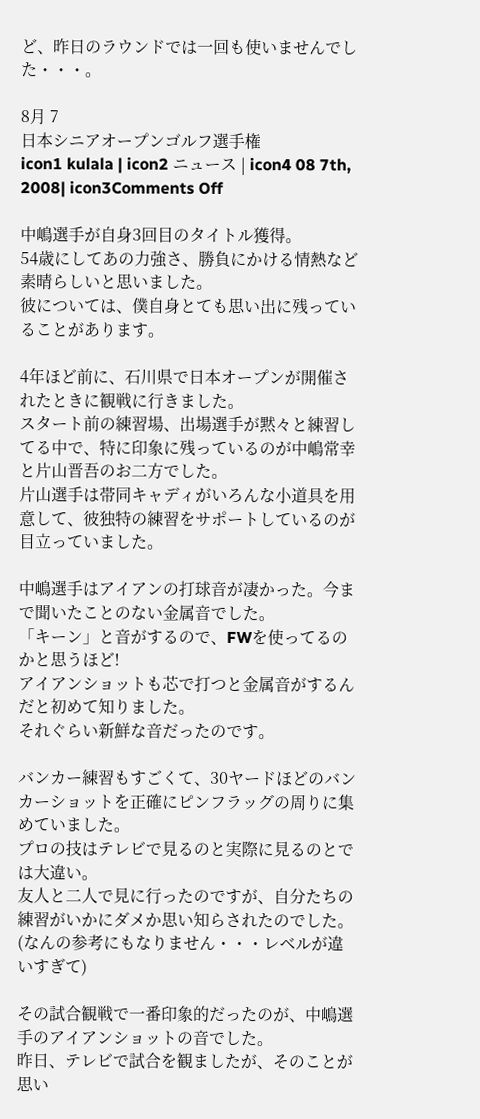ど、昨日のラウンドでは一回も使いませんでした・・・。

8月 7
日本シニアオープンゴルフ選手権
icon1 kulala | icon2 ニュース | icon4 08 7th, 2008| icon3Comments Off

中嶋選手が自身3回目のタイトル獲得。
54歳にしてあの力強さ、勝負にかける情熱など素晴らしいと思いました。
彼については、僕自身とても思い出に残っていることがあります。

4年ほど前に、石川県で日本オープンが開催されたときに観戦に行きました。
スタート前の練習場、出場選手が黙々と練習してる中で、特に印象に残っているのが中嶋常幸と片山晋吾のお二方でした。
片山選手は帯同キャディがいろんな小道具を用意して、彼独特の練習をサポートしているのが目立っていました。

中嶋選手はアイアンの打球音が凄かった。今まで聞いたことのない金属音でした。
「キーン」と音がするので、FWを使ってるのかと思うほど!
アイアンショットも芯で打つと金属音がするんだと初めて知りました。
それぐらい新鮮な音だったのです。

バンカー練習もすごくて、30ヤードほどのバンカーショットを正確にピンフラッグの周りに集めていました。
プロの技はテレビで見るのと実際に見るのとでは大違い。
友人と二人で見に行ったのですが、自分たちの練習がいかにダメか思い知らされたのでした。
(なんの参考にもなりません・・・レベルが違いすぎて)

その試合観戦で一番印象的だったのが、中嶋選手のアイアンショットの音でした。
昨日、テレビで試合を観ましたが、そのことが思い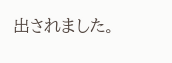出されました。